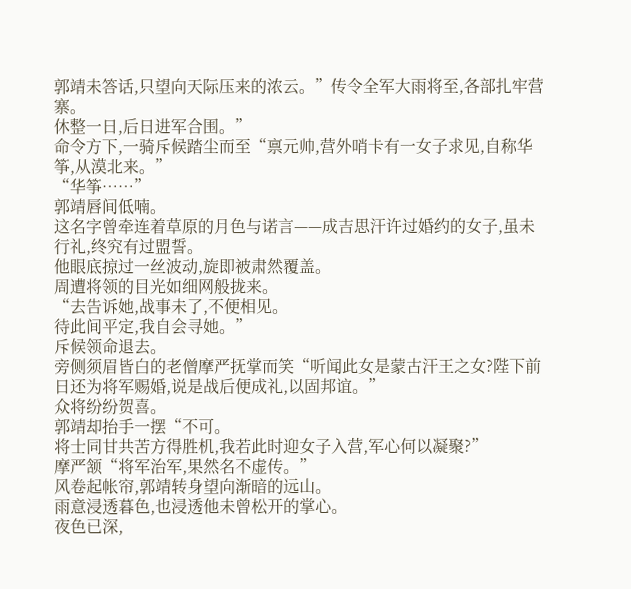郭靖未答话,只望向天际压来的浓云。”传令全军大雨将至,各部扎牢营寨。
休整一日,后日进军合围。”
命令方下,一骑斥候踏尘而至“禀元帅,营外哨卡有一女子求见,自称华筝,从漠北来。”
“华筝……”
郭靖唇间低喃。
这名字曾牵连着草原的月色与诺言——成吉思汗许过婚约的女子,虽未行礼,终究有过盟誓。
他眼底掠过一丝波动,旋即被肃然覆盖。
周遭将领的目光如细网般拢来。
“去告诉她,战事未了,不便相见。
待此间平定,我自会寻她。”
斥候领命退去。
旁侧须眉皆白的老僧摩严抚掌而笑“听闻此女是蒙古汗王之女?陛下前日还为将军赐婚,说是战后便成礼,以固邦谊。”
众将纷纷贺喜。
郭靖却抬手一摆“不可。
将士同甘共苦方得胜机,我若此时迎女子入营,军心何以凝聚?”
摩严颔“将军治军,果然名不虚传。”
风卷起帐帘,郭靖转身望向渐暗的远山。
雨意浸透暮色,也浸透他未曾松开的掌心。
夜色已深,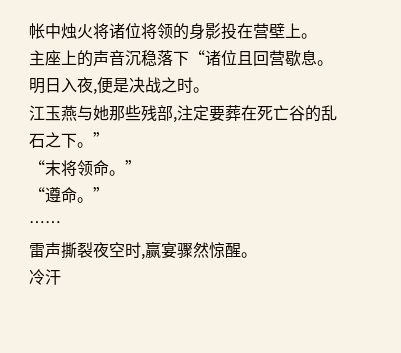帐中烛火将诸位将领的身影投在营壁上。
主座上的声音沉稳落下“诸位且回营歇息。
明日入夜,便是决战之时。
江玉燕与她那些残部,注定要葬在死亡谷的乱石之下。”
“末将领命。”
“遵命。”
……
雷声撕裂夜空时,赢宴骤然惊醒。
冷汗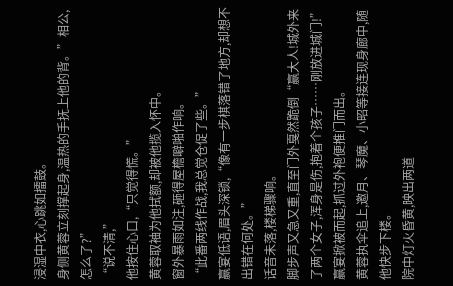浸湿中衣,心跳如擂鼓。
身侧黄蓉立刻撑起身,温热的手抚上他的背。”相公,怎么了?”
“说不清,”
他按住心口,“只觉得慌。”
黄蓉取袖为他拭额,却被他揽入怀中。
窗外暴雨如注,砸得屋檐噼啪作响。
“此番两线作战,我总觉仓促了些。”
赢宴低语,眉头深锁,“像有一步棋落错了地方,却想不出错在何处。”
话音未落,楼梯骤响。
脚步声又急又重,直至门外戛然跪倒“赢大人!城外来了两个女子,浑身是伤,抱着个孩子……刚放进城门!”
赢宴掀被而起,抓过外袍便推门而出。
黄蓉执伞追上,邀月、琴魔、小昭等接连现身廊中,随他快步下楼。
院中灯火昏黄,映出两道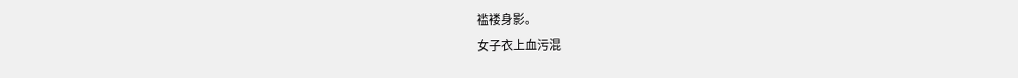褴褛身影。
女子衣上血污混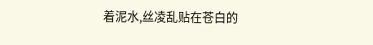着泥水,丝凌乱贴在苍白的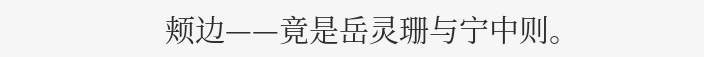颊边——竟是岳灵珊与宁中则。